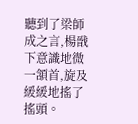聽到了梁師成之言,楊戩下意識地微一頷首,旋及緩緩地搖了搖頭。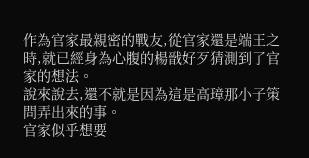作為官家最親密的戰友,從官家還是端王之時,就已經身為心腹的楊戩好歹猜測到了官家的想法。
說來說去,還不就是因為這是高璋那小子策問弄出來的事。
官家似乎想要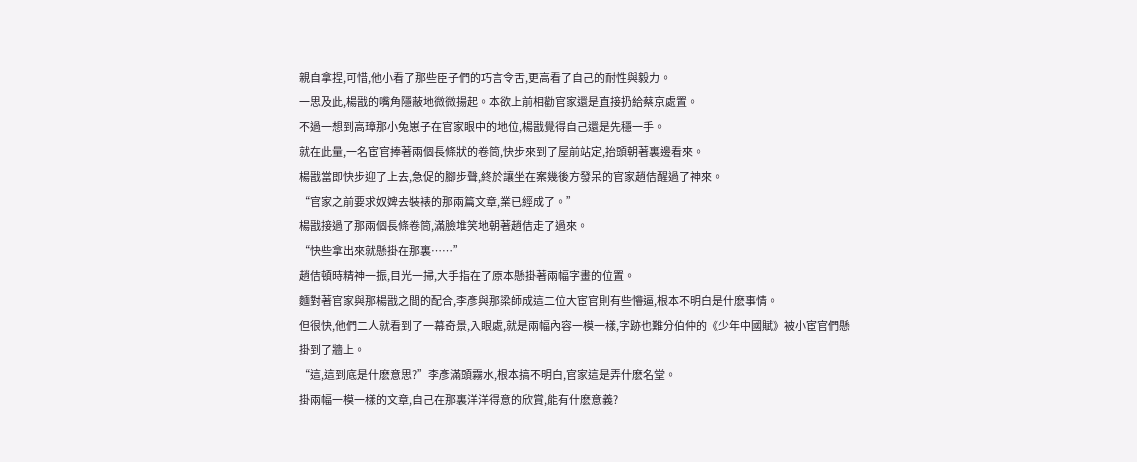親自拿捏,可惜,他小看了那些臣子們的巧言令舌,更高看了自己的耐性與毅力。
一思及此,楊戩的嘴角隱蔽地微微揚起。本欲上前相勸官家還是直接扔給蔡京處置。
不過一想到高璋那小兔崽子在官家眼中的地位,楊戩覺得自己還是先穩一手。
就在此量,一名宦官捧著兩個長條狀的卷筒,快步來到了屋前站定,抬頭朝著裏邊看來。
楊戩當即快步迎了上去,急促的腳步聲,終於讓坐在案幾後方發呆的官家趙佶醒過了神來。
“官家之前要求奴婢去裝裱的那兩篇文章,業已經成了。”
楊戩接過了那兩個長條卷筒,滿臉堆笑地朝著趙佶走了過來。
“快些拿出來就懸掛在那裏……”
趙佶頓時精神一振,目光一掃,大手指在了原本懸掛著兩幅字畫的位置。
麵對著官家與那楊戩之間的配合,李彥與那梁師成這二位大宦官則有些懵逼,根本不明白是什麽事情。
但很快,他們二人就看到了一幕奇景,入眼處,就是兩幅內容一模一樣,字跡也難分伯仲的《少年中國賦》被小宦官們懸掛到了牆上。
“這,這到底是什麽意思?”李彥滿頭霧水,根本搞不明白,官家這是弄什麽名堂。
掛兩幅一模一樣的文章,自己在那裏洋洋得意的欣賞,能有什麽意義?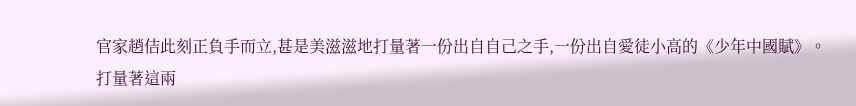官家趙佶此刻正負手而立,甚是美滋滋地打量著一份出自自己之手,一份出自愛徒小高的《少年中國賦》。
打量著這兩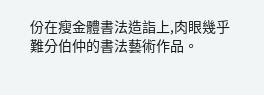份在瘦金體書法造詣上,肉眼幾乎難分伯仲的書法藝術作品。